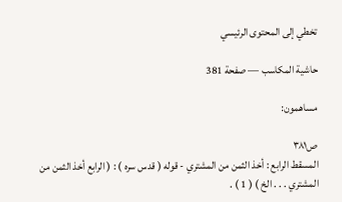تخطي إلى المحتوى الرئيسي

حاشية المكاسب — صفحة 381

مساهمون:

ص٣٨١
المسقط الرابع : أخذ الثمن من المشتري - قوله ( قدس سره ) : ( الرابع أخذ الثمن من المشتري . . . الخ ) ( 1 ) .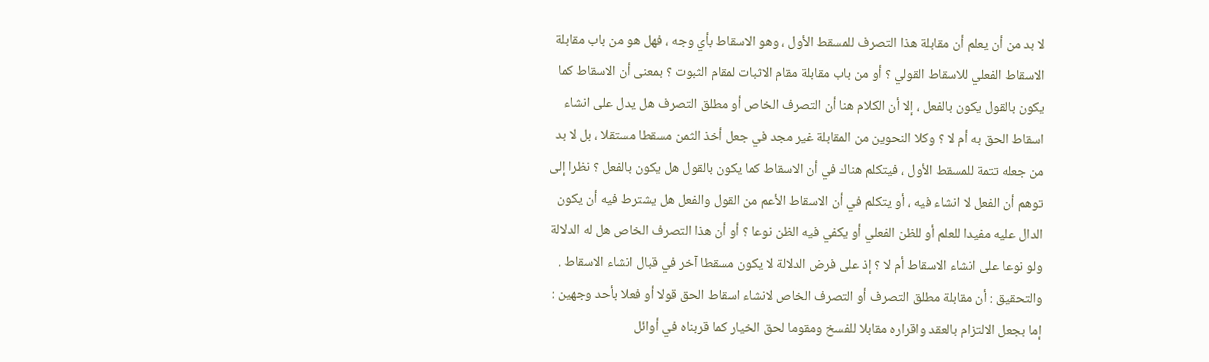لا بد من أن يعلم أن مقابلة هذا التصرف للمسقط الأول ، وهو الاسقاط بأي وجه ، فهل هو من باب مقابلة الاسقاط الفعلي للاسقاط القولي ؟ أو من باب مقابلة مقام الاثبات لمقام الثبوت ؟ بمعنى أن الاسقاط كما يكون بالقول يكون بالفعل ، إلا أن الكلام هنا أن التصرف الخاص أو مطلق التصرف هل يدل على انشاء اسقاط الحق به أم لا ؟ وكلا النحوين من المقابلة غير مجد في جعل أخذ الثمن مسقطا مستقلا ، بل لا بد من جعله تتمة للمسقط الأول ، فيتكلم هناك في أن الاسقاط كما يكون بالقول هل يكون بالفعل ؟ نظرا إلى توهم أن الفعل لا انشاء فيه ، أو يتكلم في أن الاسقاط الأعم من القول والفعل هل يشترط فيه أن يكون الدال عليه مفيدا للعلم أو للظن الفعلي أو يكفي فيه الظن نوعا ؟ أو أن هذا التصرف الخاص هل له الدلالة ولو نوعا على انشاء الاسقاط أم لا ؟ إذ على فرض الدلالة لا يكون مسقطا آخر في قبال انشاء الاسقاط . والتحقيق : أن مقابلة مطلق التصرف أو التصرف الخاص لانشاء اسقاط الحق قولا أو فعلا بأحد وجهين : إما بجعل الالتزام بالعقد واقراره مقابلا للفسخ ومقوما لحق الخيار كما قربناه في أوائل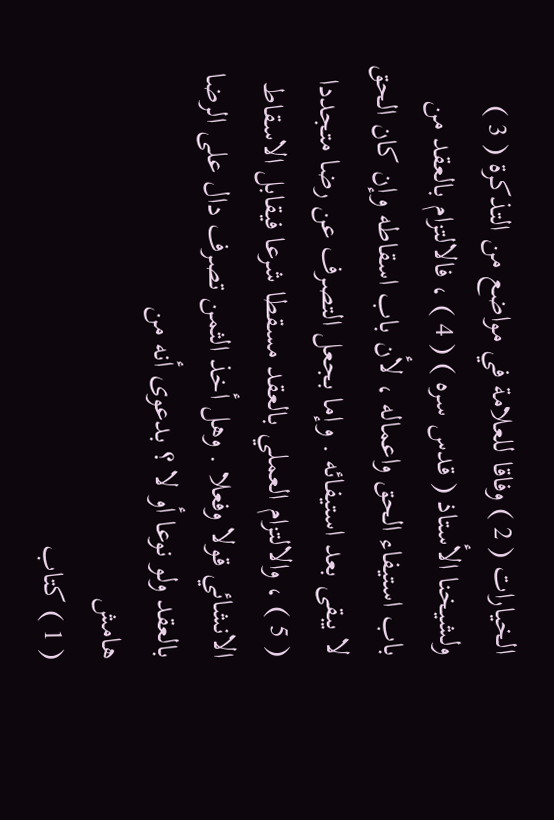الخيارات ( 2 ) وفاقا للعلامة في مواضع من التذكرة ( 3 ) ولشيخنا الأستاذ ( قدس سره ) ( 4 ) ، فالالتزام بالعقد من باب استيفاء الحق واعماله ، لأن باب اسقاطه وإن كان الحق لا يبقى بعد استيفائه . وإما بجعل التصرف عن رضا متجددا ( 5 ) ، والالتزام العملي بالعقد مسقطا شرعا فيقابل الاسقاط الانشائي قولا وفعلا . وهل أخذ الثمن تصرف دال على الرضا بالعقد ولو نوعا أو لا ؟ بدعوى أنه من
هامش
( 1 ) كتاب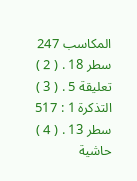المكاسب 247 سطر 18 . ( 2 ) تعليقة 5 . ( 3 ) التذكرة 1 : 517 سطر 13 . ( 4 ) حاشية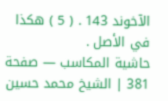الآخوند 143 . ( 5 ) هكذا في الأصل .
حاشية المكاسب — صفحة 381 | الشيخ محمد حسين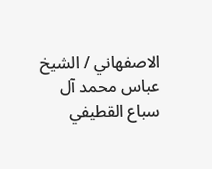الاصفهاني / الشيخ عباس محمد آل سباع القطيفي